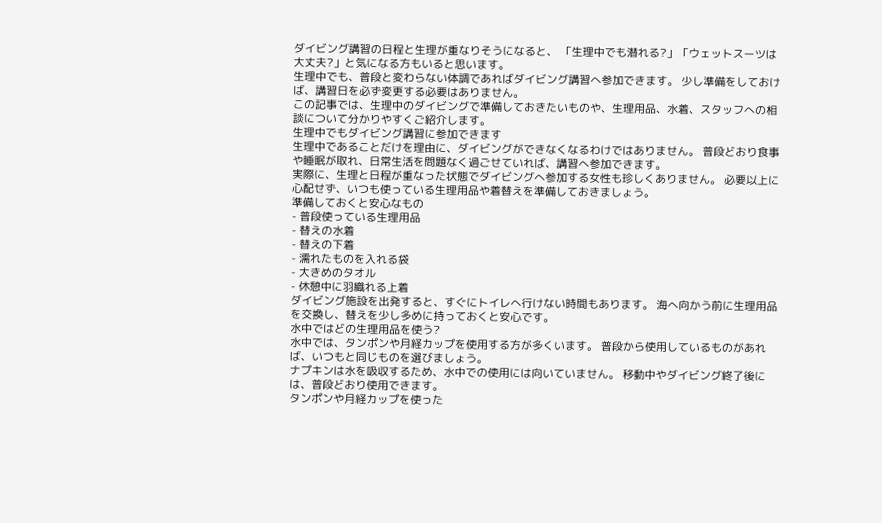ダイビング講習の日程と生理が重なりそうになると、 「生理中でも潜れる?」「ウェットスーツは大丈夫?」と気になる方もいると思います。
生理中でも、普段と変わらない体調であればダイビング講習へ参加できます。 少し準備をしておけば、講習日を必ず変更する必要はありません。
この記事では、生理中のダイビングで準備しておきたいものや、生理用品、水着、スタッフへの相談について分かりやすくご紹介します。
生理中でもダイビング講習に参加できます
生理中であることだけを理由に、ダイビングができなくなるわけではありません。 普段どおり食事や睡眠が取れ、日常生活を問題なく過ごせていれば、講習へ参加できます。
実際に、生理と日程が重なった状態でダイビングへ参加する女性も珍しくありません。 必要以上に心配せず、いつも使っている生理用品や着替えを準備しておきましょう。
準備しておくと安心なもの
- 普段使っている生理用品
- 替えの水着
- 替えの下着
- 濡れたものを入れる袋
- 大きめのタオル
- 休憩中に羽織れる上着
ダイビング施設を出発すると、すぐにトイレへ行けない時間もあります。 海へ向かう前に生理用品を交換し、替えを少し多めに持っておくと安心です。
水中ではどの生理用品を使う?
水中では、タンポンや月経カップを使用する方が多くいます。 普段から使用しているものがあれば、いつもと同じものを選びましょう。
ナプキンは水を吸収するため、水中での使用には向いていません。 移動中やダイビング終了後には、普段どおり使用できます。
タンポンや月経カップを使った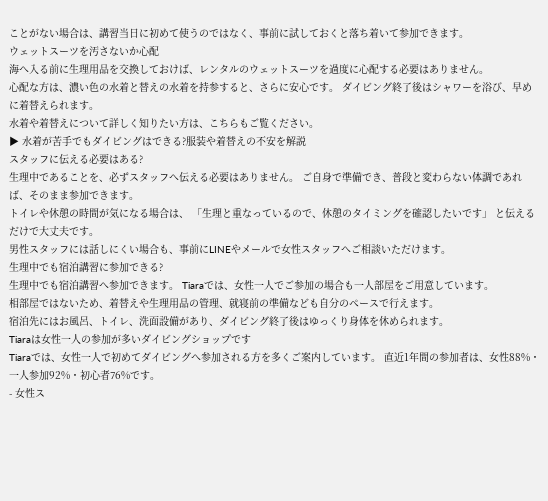ことがない場合は、講習当日に初めて使うのではなく、事前に試しておくと落ち着いて参加できます。
ウェットスーツを汚さないか心配
海へ入る前に生理用品を交換しておけば、レンタルのウェットスーツを過度に心配する必要はありません。
心配な方は、濃い色の水着と替えの水着を持参すると、さらに安心です。 ダイビング終了後はシャワーを浴び、早めに着替えられます。
水着や着替えについて詳しく知りたい方は、こちらもご覧ください。
▶ 水着が苦手でもダイビングはできる?服装や着替えの不安を解説
スタッフに伝える必要はある?
生理中であることを、必ずスタッフへ伝える必要はありません。 ご自身で準備でき、普段と変わらない体調であれば、そのまま参加できます。
トイレや休憩の時間が気になる場合は、 「生理と重なっているので、休憩のタイミングを確認したいです」 と伝えるだけで大丈夫です。
男性スタッフには話しにくい場合も、事前にLINEやメールで女性スタッフへご相談いただけます。
生理中でも宿泊講習に参加できる?
生理中でも宿泊講習へ参加できます。 Tiaraでは、女性一人でご参加の場合も一人部屋をご用意しています。
相部屋ではないため、着替えや生理用品の管理、就寝前の準備なども自分のペースで行えます。
宿泊先にはお風呂、トイレ、洗面設備があり、ダイビング終了後はゆっくり身体を休められます。
Tiaraは女性一人の参加が多いダイビングショップです
Tiaraでは、女性一人で初めてダイビングへ参加される方を多くご案内しています。 直近1年間の参加者は、女性88%・一人参加92%・初心者76%です。
- 女性ス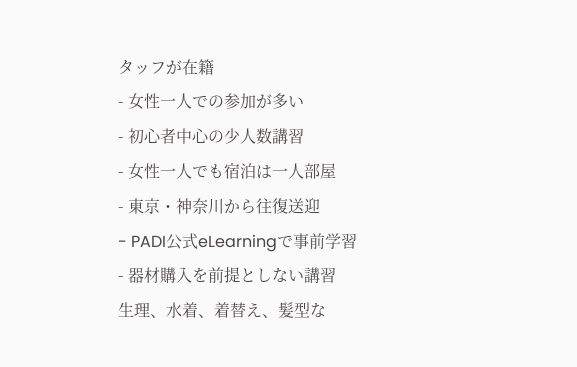タッフが在籍
- 女性一人での参加が多い
- 初心者中心の少人数講習
- 女性一人でも宿泊は一人部屋
- 東京・神奈川から往復送迎
- PADI公式eLearningで事前学習
- 器材購入を前提としない講習
生理、水着、着替え、髪型な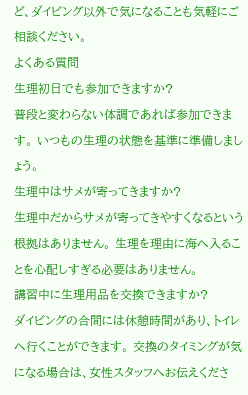ど、ダイビング以外で気になることも気軽にご相談ください。
よくある質問
生理初日でも参加できますか?
普段と変わらない体調であれば参加できます。 いつもの生理の状態を基準に準備しましょう。
生理中はサメが寄ってきますか?
生理中だからサメが寄ってきやすくなるという根拠はありません。 生理を理由に海へ入ることを心配しすぎる必要はありません。
講習中に生理用品を交換できますか?
ダイビングの合間には休憩時間があり、トイレへ行くことができます。 交換のタイミングが気になる場合は、女性スタッフへお伝えくださ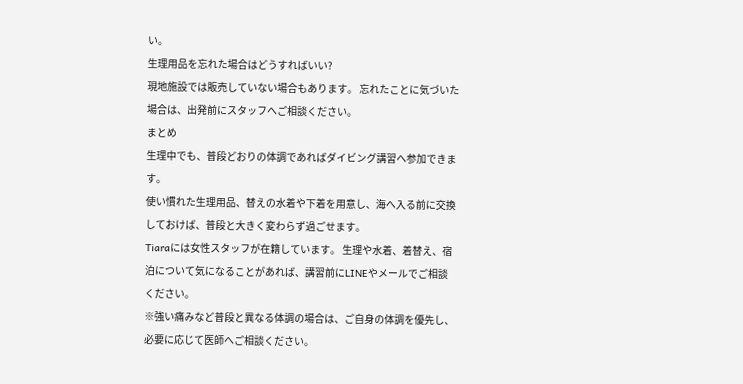い。
生理用品を忘れた場合はどうすればいい?
現地施設では販売していない場合もあります。 忘れたことに気づいた場合は、出発前にスタッフへご相談ください。
まとめ
生理中でも、普段どおりの体調であればダイビング講習へ参加できます。
使い慣れた生理用品、替えの水着や下着を用意し、海へ入る前に交換しておけば、普段と大きく変わらず過ごせます。
Tiaraには女性スタッフが在籍しています。 生理や水着、着替え、宿泊について気になることがあれば、講習前にLINEやメールでご相談ください。
※強い痛みなど普段と異なる体調の場合は、ご自身の体調を優先し、必要に応じて医師へご相談ください。